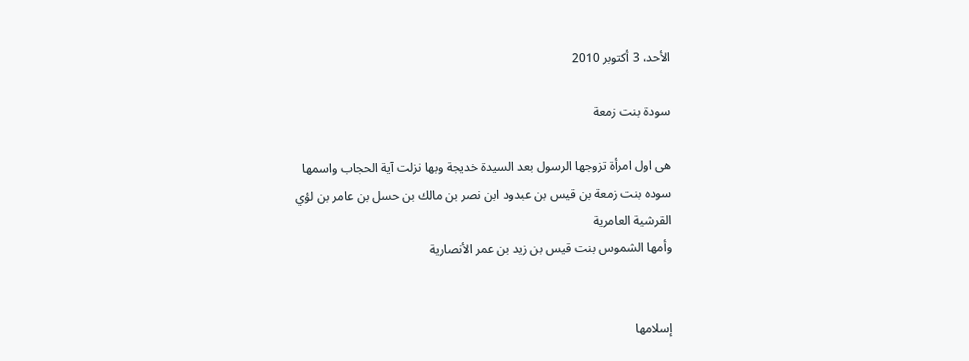الأحد، 3 أكتوبر 2010

سودة بنت زمعة

هى اول امرأة تزوجها الرسول بعد السيدة خديجة وبها نزلت آية الحجاب واسمها سوده بنت زمعة بن قيس بن عبدود ابن نصر بن مالك بن حسل بن عامر بن لؤي القرشية العامرية
وأمها الشموس بنت قيس بن زيد بن عمر الأنصارية


إسلامها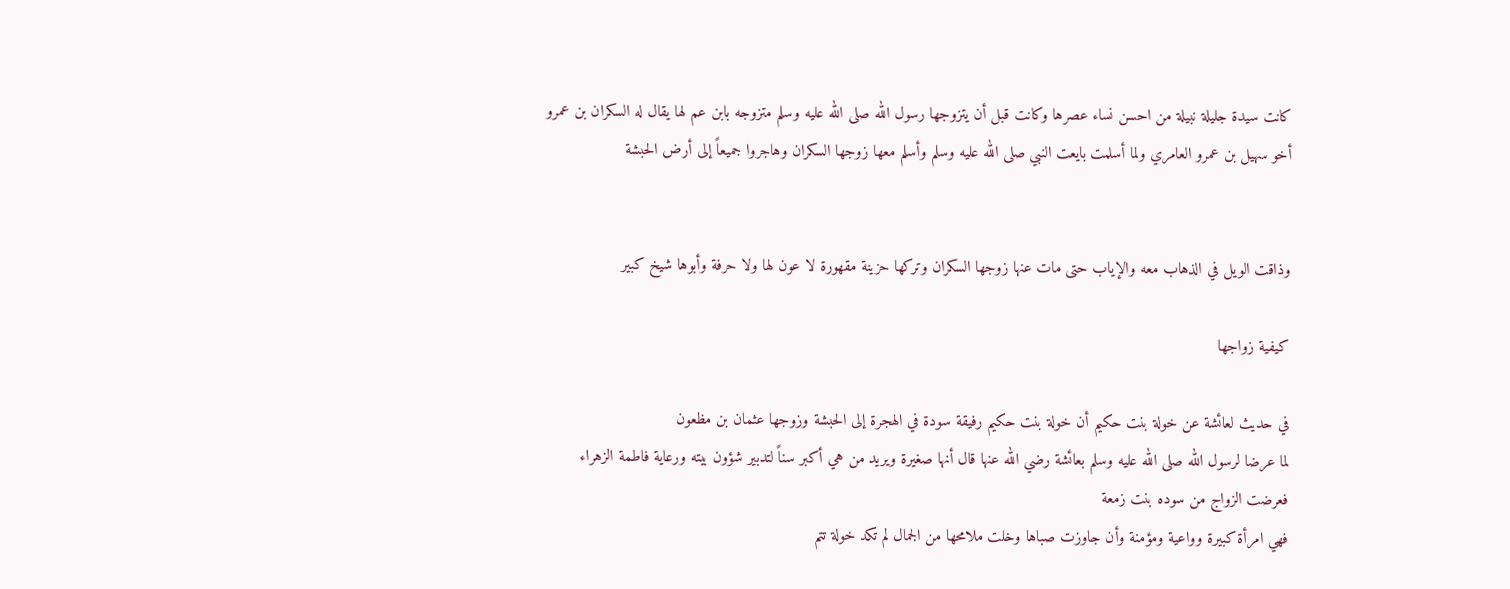كانت سيدة جليلة نبيلة من احسن نساء عصرها وكانت قبل أن يتزوجها رسول الله صلى الله عليه وسلم متزوجه بابن عم لها يقال له السكران بن عمرو أخو سهيل بن عمرو العامري ولما أسلمت بايعت النبي صلى الله عليه وسلم وأسلم معها زوجها السكران وهاجروا جميعاً إلى أرض الحبشة


وذاقت الويل في الذهاب معه والإياب حتى مات عنها زوجها السكران وتركها حزينة مقهورة لا عون لها ولا حرفة وأبوها شيخ كبير

كيفية زواجها

في حديث لعائشة عن خولة بنت حكيم أن خولة بنت حكيم رفيقة سودة في الهجرة إلى الحبشة وزوجها عثمان بن مظعون
لما عرضا لرسول الله صلى الله عليه وسلم بعائشة رضي الله عنها قال أنها صغيرة ويريد من هي أكبر سناً لتدبير شؤون بيته ورعاية فاطمة الزهراء فعرضت الزواج من سوده بنت زمعة
فهي امرأة كبيرة وواعية ومؤمنة وأن جاوزت صباها وخلت ملامحها من الجمال لم تكد خولة تتم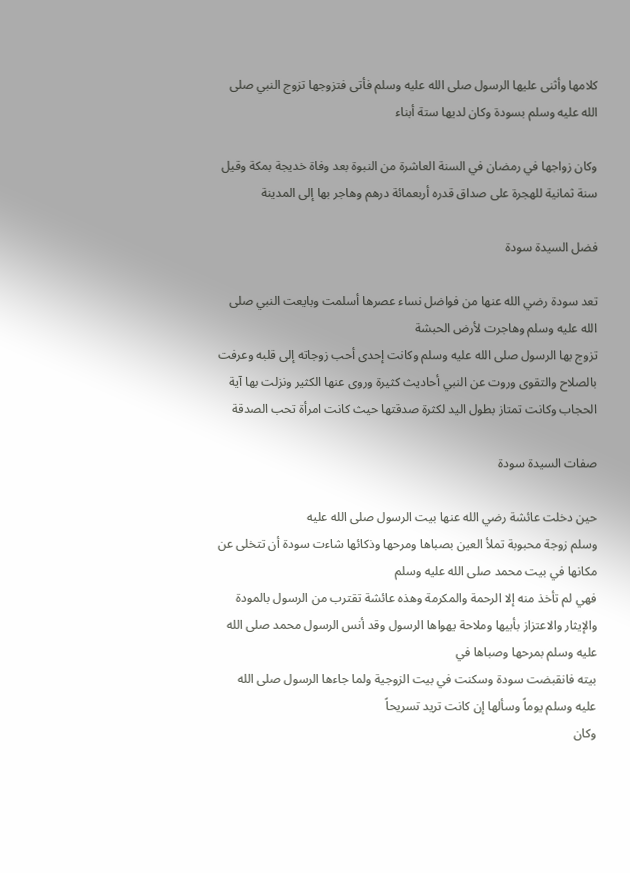كلامها وأثنى عليها الرسول صلى الله عليه وسلم فأتى فتزوجها تزوج النبي صلى الله عليه وسلم بسودة وكان لديها ستة أبناء

وكان زواجها في رمضان في السنة العاشرة من النبوة بعد وفاة خديجة بمكة وقيل سنة ثمانية للهجرة على صداق قدره أربعمائة درهم وهاجر بها إلى المدينة

فضل السيدة سودة

تعد سودة رضي الله عنها من فواضل نساء عصرها أسلمت وبايعت النبي صلى الله عليه وسلم وهاجرت لأرض الحبشة
تزوج بها الرسول صلى الله عليه وسلم وكانت إحدى أحب زوجاته إلى قلبه وعرفت بالصلاح والتقوى وروت عن النبي أحاديث كثيرة وروى عنها الكثير ونزلت بها آية الحجاب وكانت تمتاز بطول اليد لكثرة صدقتها حيث كانت امرأة تحب الصدقة

صفات السيدة سودة

حين دخلت عائشة رضي الله عنها بيت الرسول صلى الله عليه
وسلم زوجة محبوبة تملأ العين بصباها ومرحها وذكائها شاءت سودة أن تتخلى عن مكانها في بيت محمد صلى الله عليه وسلم
فهي لم تأخذ منه إلا الرحمة والمكرمة وهذه عائشة تقترب من الرسول بالمودة والإيثار والاعتزاز بأبيها وملاحة يهواها الرسول وقد أنس الرسول محمد صلى الله عليه وسلم بمرحها وصباها في
بيته فانقبضت سودة وسكنت في بيت الزوجية ولما جاءها الرسول صلى الله عليه وسلم يوماً وسألها إن كانت تريد تسريحاً
وكان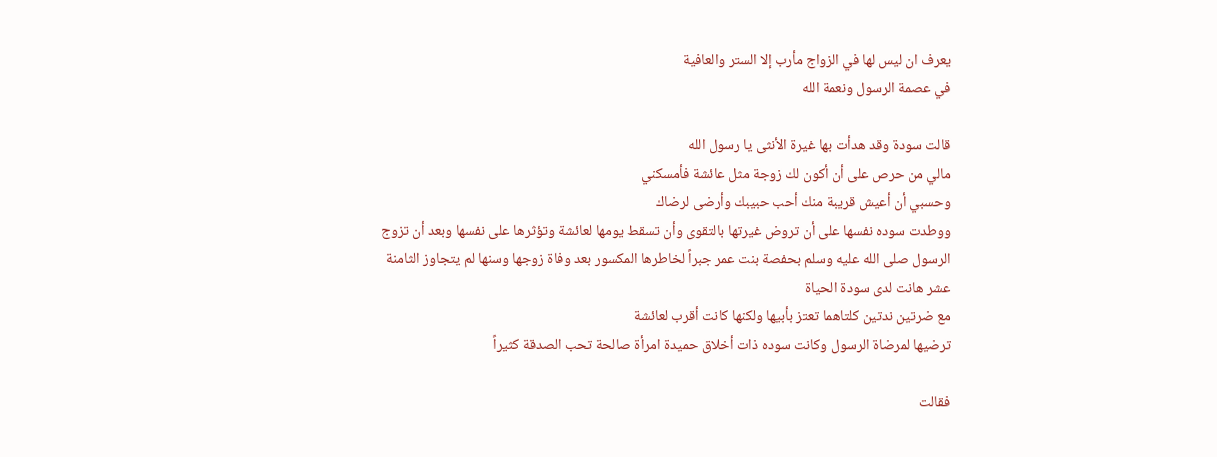يعرف ان ليس لها في الزواج مأرب إلا الستر والعافية
في عصمة الرسول ونعمة الله

قالت سودة وقد هدأت بها غيرة الأنثى يا رسول الله
مالي من حرص على أن أكون لك زوجة مثل عائشة فأمسكني
وحسبي أن أعيش قريبة منك أحب حبيبك وأرضى لرضاك
ووطدت سوده نفسها على أن تروض غيرتها بالتقوى وأن تسقط يومها لعائشة وتؤثرها على نفسها وبعد أن تزوج الرسول صلى الله عليه وسلم بحفصة بنت عمر جبراً لخاطرها المكسور بعد وفاة زوجها وسنها لم يتجاوز الثامنة عشر هانت لدى سودة الحياة
مع ضرتين ندتين كلتاهما تعتز بأبيها ولكنها كانت أقرب لعائشة
ترضيها لمرضاة الرسول وكانت سوده ذات أخلاق حميدة امرأة صالحة تحب الصدقة كثيراً

فقالت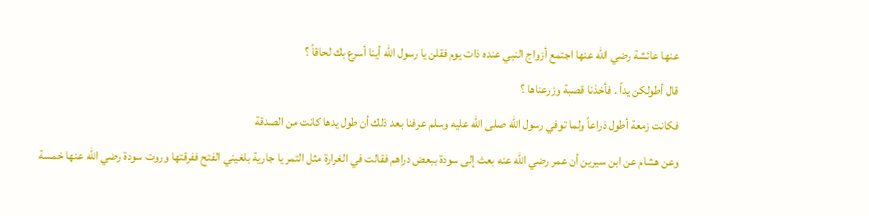عنها عائشة رضي الله عنها اجتمع أزواج النبي عنده ذات يوم فقلن يا رسول الله أينا أسرع بك لحاقاً ؟
قال أطولكن يداً . فأخذنا قصبة وزرعناها ؟
فكانت زمعة أطول ذراعاً ولما توفي رسول الله صلى الله عليه وسلم عرفنا بعد ذلك أن طول يدها كانت من الصدقة
وعن هشام عن ابن سيرين أن عمر رضي الله عنه بعث إلى سودة ببعض دراهم فقالت في الغرارة مثل التمر يا جارية بلغيني الفتح ففرقتها وروت سودة رضي الله عنها خمسة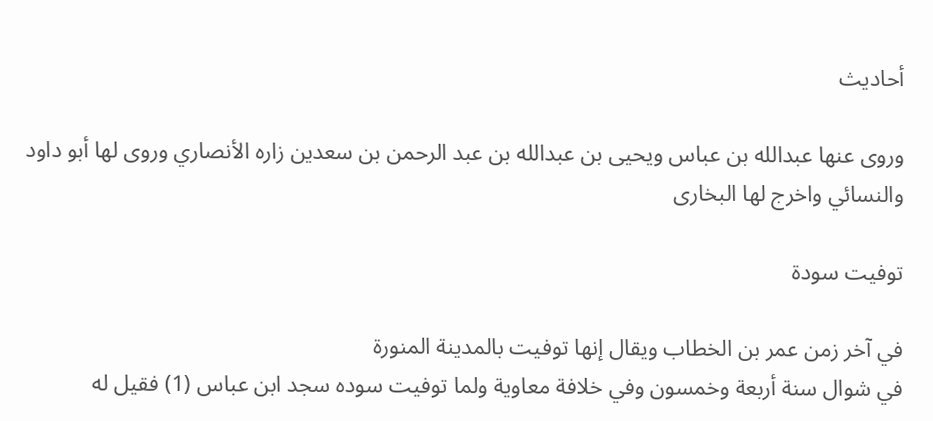أحاديث

وروى عنها عبدالله بن عباس ويحيى بن عبدالله بن عبد الرحمن بن سعدين زاره الأنصاري وروى لها أبو داود والنسائي واخرج لها البخارى

توفيت سودة

في آخر زمن عمر بن الخطاب ويقال إنها توفيت بالمدينة المنورة
في شوال سنة أربعة وخمسون وفي خلافة معاوية ولما توفيت سوده سجد ابن عباس (1) فقيل له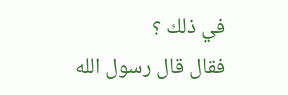في ذلك ؟
فقال قال رسول الله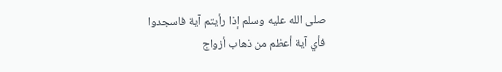صلى الله عليه وسلم إذا رأيتم آية فاسجدوا
فأي آية أعظم من ذهاب أزواج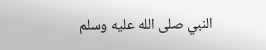النبي صلى الله عليه وسلم